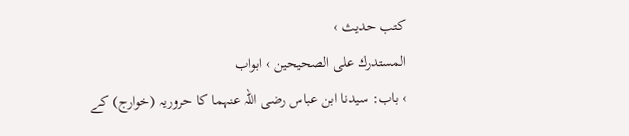کتب حدیث ›
المستدرك على الصحيحين › ابواب
› باب: سیدنا ابن عباس رضی اللہ عنہما کا حروریہ (خوارج) کے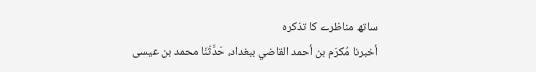ساتھ مناظرے کا تذکرہ
أخبرنا مُكرَم بن أحمد القاضي ببغداد، حَدَّثَنَا محمد بن عيسى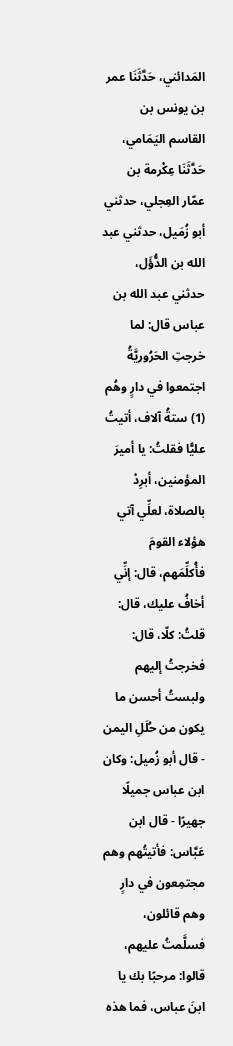المَدائني، حَدَّثَنَا عمر بن يونس بن القاسم اليَمَامي، حَدَّثَنَا عِكْرمة بن عمّار العِجلي، حدثني أبو زُمَيل، حدثني عبد الله بن الدُّؤَل، حدثني عبد الله بن عباس قال: لما خرجتِ الحَرُوريَّةُ اجتمعوا في دارٍ وهُم (1) ستةُ آلاف، أتيتُ عليًّا فقلتُ: يا أميرَ المؤمنين، أبرِدْ بالصلاة، لعلِّي آتي هؤلاء القومَ فأُكلِّمَهم، قال: إنِّي أخافُ عليك، قال: قلتُ: كلّا، قال: فخرجتُ إليهم ولبستُ أحسن ما يكون من حُلَلِ اليمن - قال أبو زُميل: وكان ابن عباس جميلًا جهيرًا - قال ابن عَبَّاس: فأتيتُهم وهم مجتمِعون في دارٍ وهم قائلون، فسلَّمتُ عليهم، قالوا: مرحبًا بك يا ابنَ عباس، فما هذه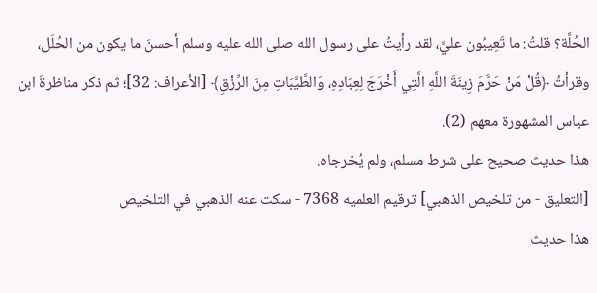الحُلَّة؟ قلتُ: ما تَعِيبُون عليَّ، لقد رأيتُ على رسول الله صلى الله عليه وسلم أحسنَ ما يكون من الحُلَل، وقرأتُ ﴿قُلْ مَنْ حَرَّمَ زِينَةَ اللَّهِ الَّتِي أَخْرَجَ لِعِبَادِهِ، وَالطَّيَّبَاتِ مِنَ الرِّزْقِ﴾ [الأعراف: 32]؛ ثم ذكر مناظرةَ ابن عباس المشهورة معهم (2).
هذا حديث صحيح على شرط مسلم، ولم يُخرجاه.
[التعليق - من تلخيص الذهبي] ترقيم العلميه 7368 - سكت عنه الذهبي في التلخيص
هذا حديث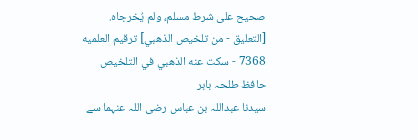صحيح على شرط مسلم، ولم يُخرجاه.
[التعليق - من تلخيص الذهبي] ترقيم العلميه 7368 - سكت عنه الذهبي في التلخيص
حافظ طلحہ بابر
سیدنا عبداللہ بن عباس رضی اللہ عنہما سے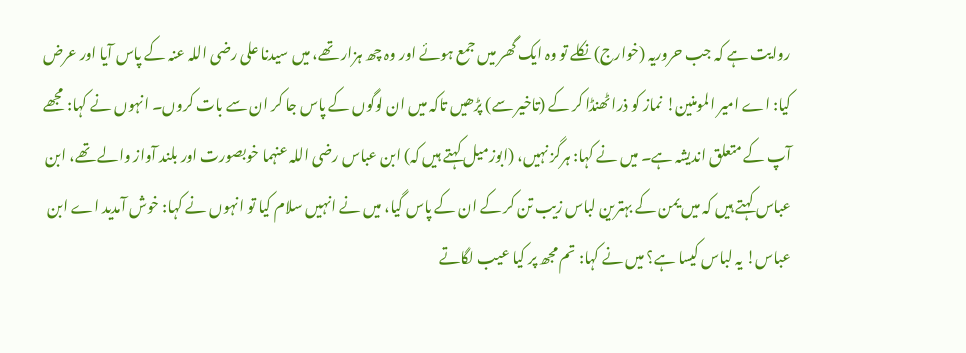روایت ہے کہ جب حروریہ (خوارج) نکلے تو وہ ایک گھر میں جمع ہوئے اور وہ چھ ہزار تھے، میں سیدنا علی رضی اللہ عنہ کے پاس آیا اور عرض کیا: اے امیر المومنین! نماز کو ذرا ٹھنڈا کر کے (تاخیر سے) پڑھیں تاکہ میں ان لوگوں کے پاس جا کر ان سے بات کروں۔ انہوں نے کہا: مجھے آپ کے متعلق اندیشہ ہے۔ میں نے کہا: ہرگز نہیں، (ابوزمیل کہتے ہیں کہ) ابن عباس رضی اللہ عنہما خوبصورت اور بلند آواز والے تھے، ابن عباس کہتے ہیں کہ میں یمن کے بہترین لباس زیب تن کر کے ان کے پاس گیا، میں نے انہیں سلام کیا تو انہوں نے کہا: خوش آمدید اے ابن عباس! یہ لباس کیسا ہے؟ میں نے کہا: تم مجھ پر کیا عیب لگاتے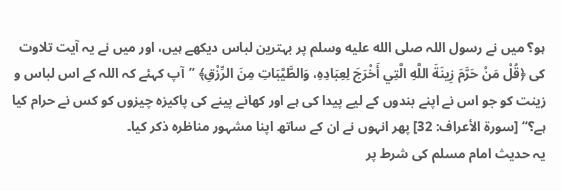ہو؟ میں نے رسول اللہ صلى الله عليه وسلم پر بہترین لباس دیکھے ہیں، اور میں نے یہ آیت تلاوت کی ﴿قُلْ مَنْ حَرَّمَ زِينَةَ اللَّهِ الَّتِي أَخْرَجَ لِعِبَادِهِ، وَالطَّيَّبَاتِ مِنَ الرِّزْقِ﴾ ”آپ کہئے کہ اللہ کے اس لباس و زینت کو جو اس نے اپنے بندوں کے لیے پیدا کی ہے اور کھانے پینے کی پاکیزہ چیزوں کو کس نے حرام کیا ہے؟“ [سورة الأعراف: 32] پھر انہوں نے ان کے ساتھ اپنا مشہور مناظرہ ذکر کیا۔
یہ حدیث امام مسلم کی شرط پر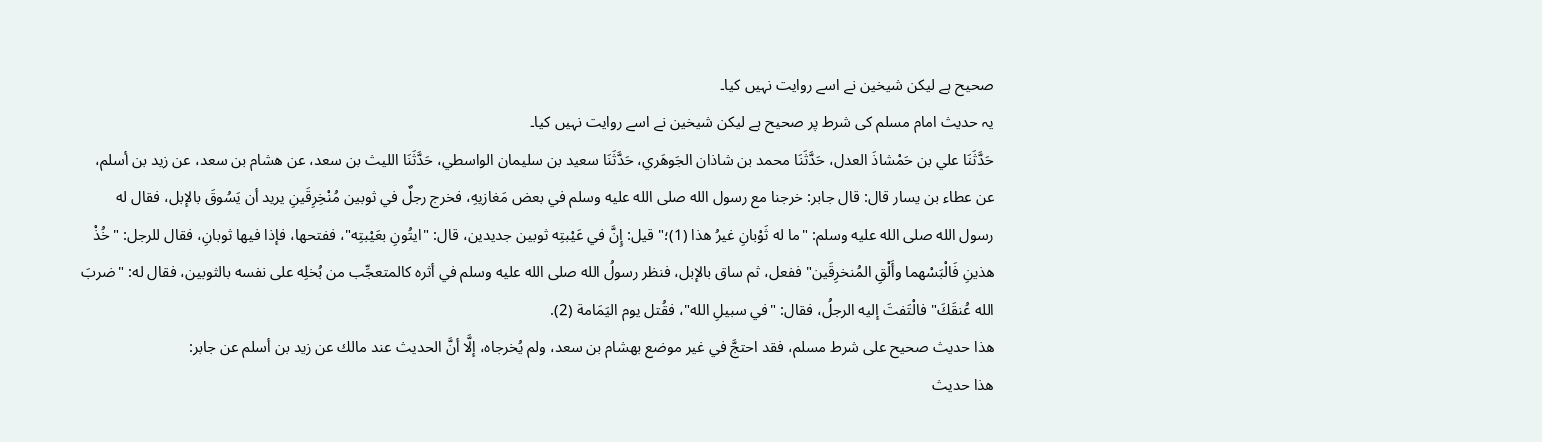صحیح ہے لیکن شیخین نے اسے روایت نہیں کیا۔
یہ حدیث امام مسلم کی شرط پر صحیح ہے لیکن شیخین نے اسے روایت نہیں کیا۔
حَدَّثَنَا علي بن حَمْشاذَ العدل، حَدَّثَنَا محمد بن شاذان الجَوهَري، حَدَّثَنَا سعيد بن سليمان الواسطي، حَدَّثَنَا الليث بن سعد، عن هشام بن سعد، عن زيد بن أسلم، عن عطاء بن يسار قال: قال جابر: خرجنا مع رسول الله صلى الله عليه وسلم في بعض مَغازيهِ، فخرج رجلٌ في ثوبين مُنْخِرِقَينِ يريد أن يَسُوقَ بالإبل، فقال له رسول الله صلى الله عليه وسلم: "ما له ثَوْبانِ غيرُ هذا (1)؛" قيل: إِنَّ في عَيْبتِه ثوبين جديدين، قال: "ايتُونِ بعَيْبتِه"، ففتحها، فإذا فيها ثوبانِ، فقال للرجل: "خُذْ هذينِ فَالْبَسْهما وأَلْقِ المُنخرِقَين" ففعل، ثم ساق بالإبل، فنظر رسولُ الله صلى الله عليه وسلم في أثره كالمتعجِّب من بُخلِه على نفسه بالثوبين، فقال له: "ضربَ الله عُنقَكَ" فالْتَفتَ إليه الرجلُ، فقال: "في سبيلِ الله"، فقُتل يوم اليَمَامة (2).
هذا حديث صحيح على شرط مسلم، فقد احتجَّ في غير موضع بهشام بن سعد، ولم يُخرجاه، إلَّا أنَّ الحديث عند مالك عن زيد بن أسلم عن جابر:
هذا حديث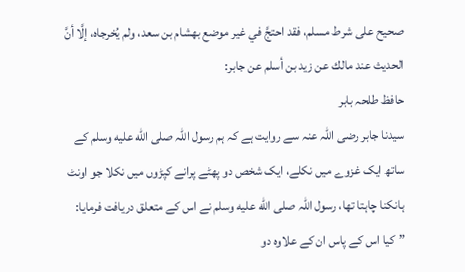صحيح على شرط مسلم، فقد احتجَّ في غير موضع بهشام بن سعد، ولم يُخرجاه، إلَّا أنَّ الحديث عند مالك عن زيد بن أسلم عن جابر:
حافظ طلحہ بابر
سیدنا جابر رضی اللہ عنہ سے روایت ہے کہ ہم رسول اللہ صلى الله عليه وسلم کے ساتھ ایک غزوے میں نکلے، ایک شخص دو پھٹے پرانے کپڑوں میں نکلا جو اونٹ ہانکنا چاہتا تھا، رسول اللہ صلى الله عليه وسلم نے اس کے متعلق دریافت فرمایا: ”کیا اس کے پاس ان کے علاوہ دو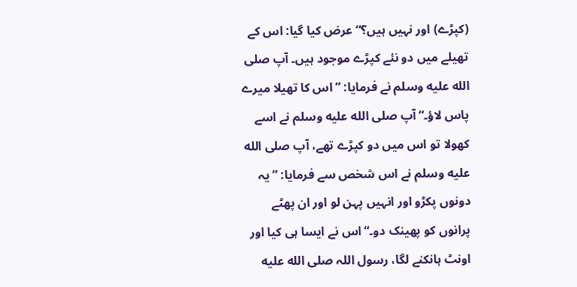(کپڑے) اور نہیں ہیں؟“ عرض کیا گیا: اس کے تھیلے میں دو نئے کپڑے موجود ہیں۔ آپ صلى الله عليه وسلم نے فرمایا: ”اس کا تھیلا میرے پاس لاؤ۔“ آپ صلى الله عليه وسلم نے اسے کھولا تو اس میں دو کپڑے تھے، آپ صلى الله عليه وسلم نے اس شخص سے فرمایا: ”یہ دونوں پکڑو اور انہیں پہن لو اور ان پھٹے پرانوں کو پھینک دو۔“ اس نے ایسا ہی کیا اور اونٹ ہانکنے لگا، رسول اللہ صلى الله عليه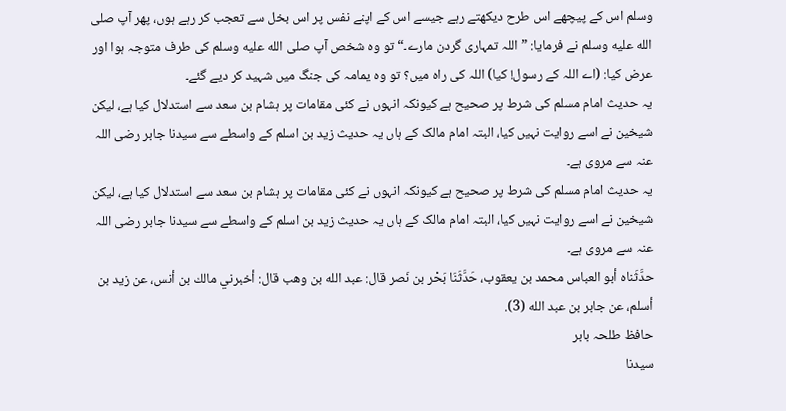وسلم اس کے پیچھے اس طرح دیکھتے رہے جیسے اس کے اپنے نفس پر اس بخل سے تعجب کر رہے ہوں، پھر آپ صلى الله عليه وسلم نے فرمایا: ”اللہ تمہاری گردن مارے۔“ تو وہ شخص آپ صلى الله عليه وسلم کی طرف متوجہ ہوا اور عرض کیا: (اے اللہ کے رسول! کیا) اللہ کی راہ میں؟ تو وہ یمامہ کی جنگ میں شہید کر دیے گئے۔
یہ حدیث امام مسلم کی شرط پر صحیح ہے کیونکہ انہوں نے کئی مقامات پر ہشام بن سعد سے استدلال کیا ہے، لیکن شیخین نے اسے روایت نہیں کیا، البتہ امام مالک کے ہاں یہ حدیث زید بن اسلم کے واسطے سے سیدنا جابر رضی اللہ عنہ سے مروی ہے۔
یہ حدیث امام مسلم کی شرط پر صحیح ہے کیونکہ انہوں نے کئی مقامات پر ہشام بن سعد سے استدلال کیا ہے، لیکن شیخین نے اسے روایت نہیں کیا، البتہ امام مالک کے ہاں یہ حدیث زید بن اسلم کے واسطے سے سیدنا جابر رضی اللہ عنہ سے مروی ہے۔
حدَّثَناه أبو العباس محمد بن يعقوب، حَدَّثَنَا بَحْر بن نَصر قال: عبد الله بن وهب قال: أخبرني مالك بن أنس، عن زيد بن أسلم، عن جابر بن عبد الله (3).
حافظ طلحہ بابر
سیدنا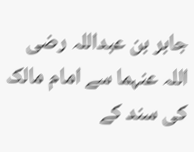جابر بن عبداللہ رضی اللہ عنہما سے امام مالک کی سند کے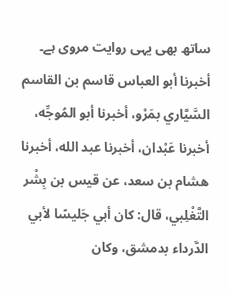ساتھ بھی یہی روایت مروی ہے۔
أخبرنا أبو العباس قاسم بن القاسم السَّيَّاري بمَرْو، أخبرنا أبو المُوجِّه، أخبرنا عَبْدان، أخبرنا عبد الله، أخبرنا هشام بن سعد، عن قيس بن بِشْر التَّغْلِبي، قال: كان أبي جَليسًا لأبي الدَّرداء بدمشق، وكان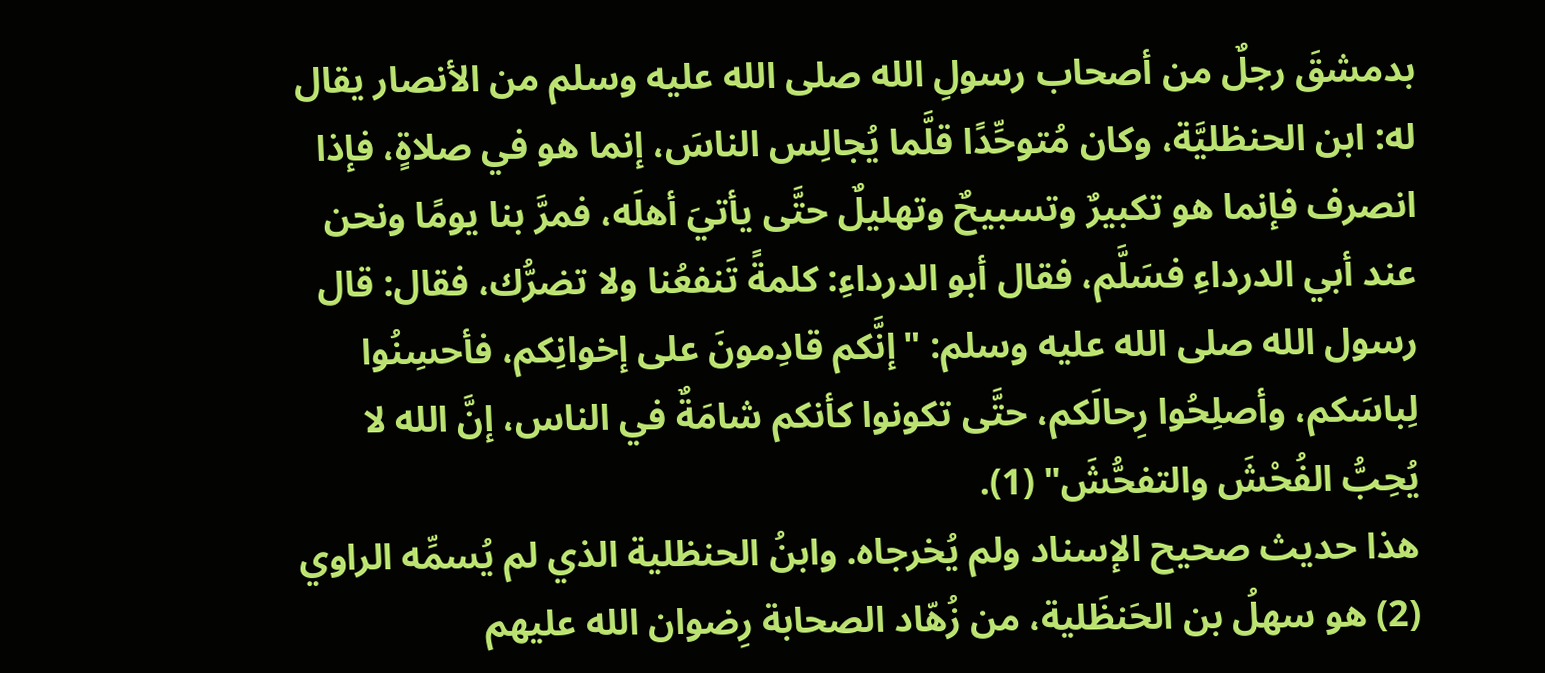بدمشقَ رجلٌ من أصحاب رسولِ الله صلى الله عليه وسلم من الأنصار يقال له: ابن الحنظليَّة، وكان مُتوحِّدًا قلَّما يُجالِس الناسَ، إنما هو في صلاةٍ، فإذا انصرف فإنما هو تكبيرٌ وتسبيحٌ وتهليلٌ حتَّى يأتيَ أهلَه، فمرَّ بنا يومًا ونحن عند أبي الدرداءِ فسَلَّم، فقال أبو الدرداءِ: كلمةً تَنفعُنا ولا تضرُّك، فقال: قال رسول الله صلى الله عليه وسلم: "إنَّكم قادِمونَ على إخوانِكم، فأحسِنُوا لِباسَكم، وأصلِحُوا رِحالَكم، حتَّى تكونوا كأنكم شامَةٌ في الناس، إنَّ الله لا يُحِبُّ الفُحْشَ والتفحُّشَ" (1).
هذا حديث صحيح الإسناد ولم يُخرجاه. وابنُ الحنظلية الذي لم يُسمِّه الراوي (2) هو سهلُ بن الحَنظَلية، من زُهّاد الصحابة رِضوان الله عليهم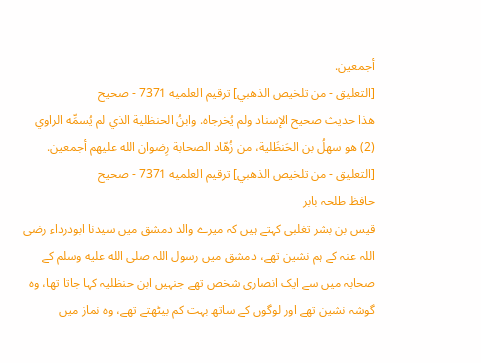أجمعين.
[التعليق - من تلخيص الذهبي] ترقيم العلميه 7371 - صحيح
هذا حديث صحيح الإسناد ولم يُخرجاه. وابنُ الحنظلية الذي لم يُسمِّه الراوي (2) هو سهلُ بن الحَنظَلية، من زُهّاد الصحابة رِضوان الله عليهم أجمعين.
[التعليق - من تلخيص الذهبي] ترقيم العلميه 7371 - صحيح
حافظ طلحہ بابر
قیس بن بشر تغلبی کہتے ہیں کہ میرے والد دمشق میں سیدنا ابودرداء رضی اللہ عنہ کے ہم نشین تھے، دمشق میں رسول اللہ صلى الله عليه وسلم کے صحابہ میں سے ایک انصاری شخص تھے جنہیں ابن حنظلیہ کہا جاتا تھا، وہ گوشہ نشین تھے اور لوگوں کے ساتھ بہت کم بیٹھتے تھے، وہ نماز میں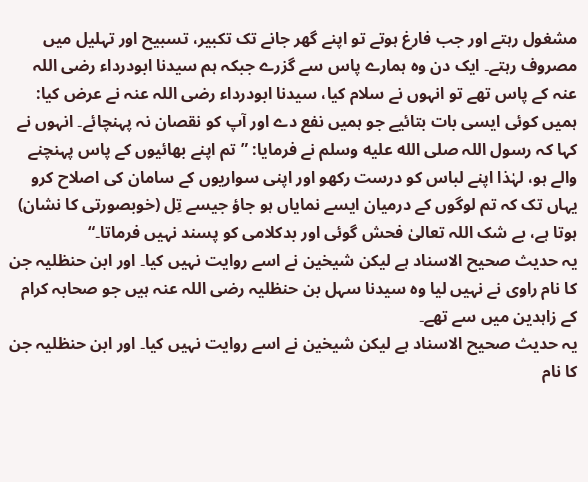مشغول رہتے اور جب فارغ ہوتے تو اپنے گھر جانے تک تکبیر، تسبیح اور تہلیل میں مصروف رہتے۔ ایک دن وہ ہمارے پاس سے گزرے جبکہ ہم سیدنا ابودرداء رضی اللہ عنہ کے پاس تھے تو انہوں نے سلام کیا، سیدنا ابودرداء رضی اللہ عنہ نے عرض کیا: ہمیں کوئی ایسی بات بتائیے جو ہمیں نفع دے اور آپ کو نقصان نہ پہنچائے۔ انہوں نے کہا کہ رسول اللہ صلى الله عليه وسلم نے فرمایا: ”تم اپنے بھائیوں کے پاس پہنچنے والے ہو، لہٰذا اپنے لباس کو درست رکھو اور اپنی سواریوں کے سامان کی اصلاح کرو یہاں تک کہ تم لوگوں کے درمیان ایسے نمایاں ہو جاؤ جیسے تِل (خوبصورتی کا نشان) ہوتا ہے، بے شک اللہ تعالیٰ فحش گوئی اور بدکلامی کو پسند نہیں فرماتا۔“
یہ حدیث صحیح الاسناد ہے لیکن شیخین نے اسے روایت نہیں کیا۔ اور ابن حنظلیہ جن کا نام راوی نے نہیں لیا وہ سیدنا سہل بن حنظلیہ رضی اللہ عنہ ہیں جو صحابہ کرام کے زاہدین میں سے تھے۔
یہ حدیث صحیح الاسناد ہے لیکن شیخین نے اسے روایت نہیں کیا۔ اور ابن حنظلیہ جن کا نام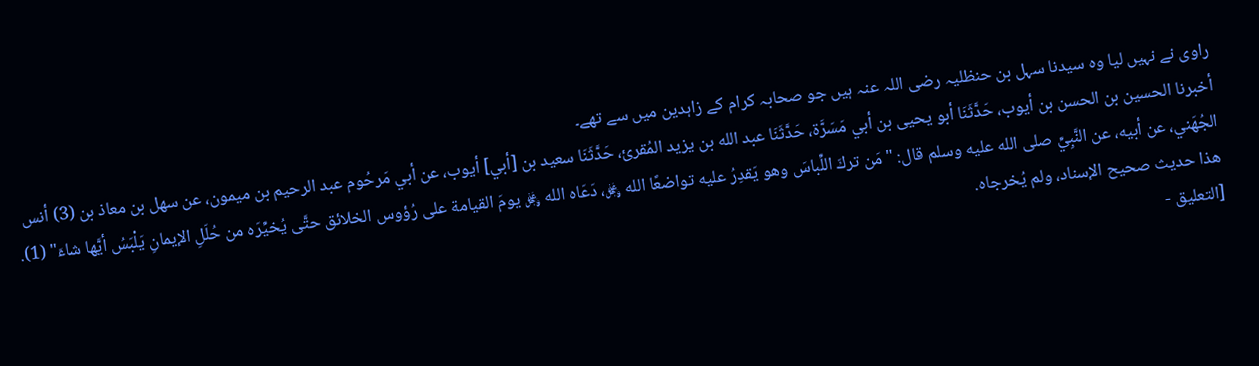راوی نے نہیں لیا وہ سیدنا سہل بن حنظلیہ رضی اللہ عنہ ہیں جو صحابہ کرام کے زاہدین میں سے تھے۔
أخبرنا الحسين بن الحسن بن أيوب، حَدَّثَنَا أبو يحيى بن أبي مَسَرَّة، حَدَّثَنَا عبد الله بن يزيد المُقرئ، حَدَّثَنَا سعيد بن [أبي] أيوب، عن أبي مَرحُوم عبد الرحيم بن ميمون، عن سهل بن معاذ بن (3) أنس الجُهَني، عن أبيه، عن النَّبِيِّ صلى الله عليه وسلم قال: "مَن تركَ اللِّباسَ وهو يَقدِرُ عليه تواضعًا الله ﷿، دَعَاه الله ﷿ يومَ القيامة على رُؤوس الخلائق حتَّى يُخيِّرَه من حُلَلِ الإيمانِ يَلْبَسُ أيَّها شاءَ" (1).
هذا حديث صحيح الإسناد، ولم يُخرجاه.
[التعليق -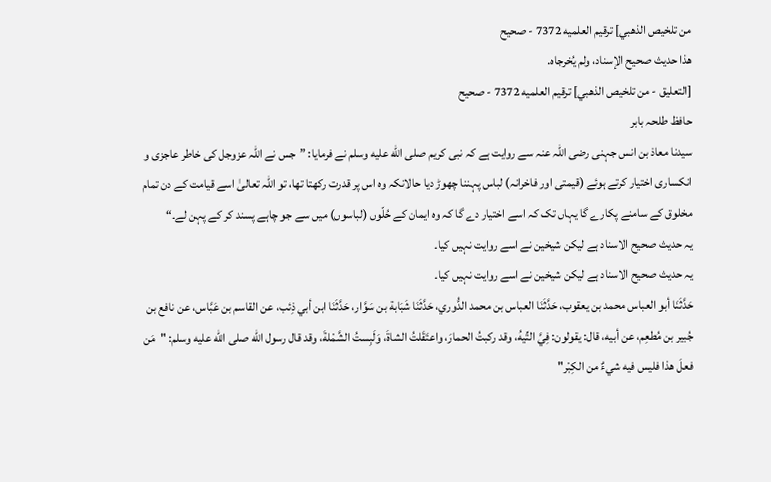من تلخيص الذهبي] ترقيم العلميه 7372 - صحيح
هذا حديث صحيح الإسناد، ولم يُخرجاه.
[التعليق - من تلخيص الذهبي] ترقيم العلميه 7372 - صحيح
حافظ طلحہ بابر
سیدنا معاذ بن انس جہنی رضی اللہ عنہ سے روایت ہے کہ نبی کریم صلى الله عليه وسلم نے فرمایا: ”جس نے اللہ عزوجل کی خاطر عاجزی و انکساری اختیار کرتے ہوئے (قیمتی اور فاخرانہ) لباس پہننا چھوڑ دیا حالانکہ وہ اس پر قدرت رکھتا تھا، تو اللہ تعالیٰ اسے قیامت کے دن تمام مخلوق کے سامنے پکارے گا یہاں تک کہ اسے اختیار دے گا کہ وہ ایمان کے حُلّوں (لباسوں) میں سے جو چاہے پسند کر کے پہن لے۔“
یہ حدیث صحیح الاسناد ہے لیکن شیخین نے اسے روایت نہیں کیا۔
یہ حدیث صحیح الاسناد ہے لیکن شیخین نے اسے روایت نہیں کیا۔
حَدَّثَنَا أبو العباس محمد بن يعقوب، حَدَّثَنَا العباس بن محمد الدُّوري، حَدَّثَنَا شَبَابة بن سَوَّار، حَدَّثَنَا ابن أبي ذِئب، عن القاسم بن عَبَّاس، عن نافع بن جُبير بن مُطعِم، عن أبيه، قال: يقولون: فِيَّ التِّيهُ، وقد ركبتُ الحمارَ، واعتَقَلتُ الشاةَ، وَلَبِستُ الشَّمْلةَ، وقد قال رسول الله صلى الله عليه وسلم: "مَن فعلَ هذا فليس فيه شيءٌ من الكِبْر"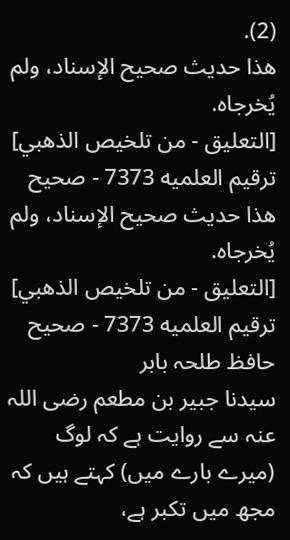(2).
هذا حديث صحيح الإسناد، ولم يُخرجاه.
[التعليق - من تلخيص الذهبي] ترقيم العلميه 7373 - صحيح
هذا حديث صحيح الإسناد، ولم يُخرجاه.
[التعليق - من تلخيص الذهبي] ترقيم العلميه 7373 - صحيح
حافظ طلحہ بابر
سیدنا جبیر بن مطعم رضی اللہ عنہ سے روایت ہے کہ لوگ (میرے بارے میں) کہتے ہیں کہ مجھ میں تکبر ہے،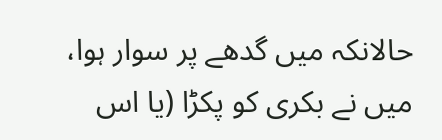حالانکہ میں گدھے پر سوار ہوا، میں نے بکری کو پکڑا (یا اس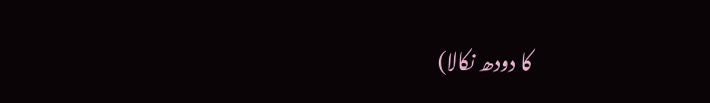کا دودھ نکالا)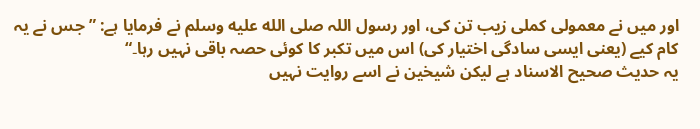اور میں نے معمولی کملی زیب تن کی، اور رسول اللہ صلى الله عليه وسلم نے فرمایا ہے: ”جس نے یہ کام کیے (یعنی ایسی سادگی اختیار کی) اس میں تکبر کا کوئی حصہ باقی نہیں رہا۔“
یہ حدیث صحیح الاسناد ہے لیکن شیخین نے اسے روایت نہیں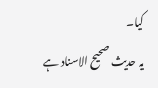کیا۔
یہ حدیث صحیح الاسناد ہے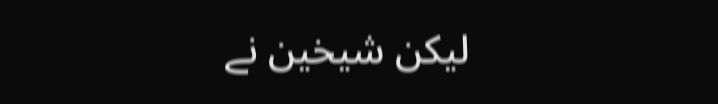لیکن شیخین نے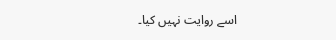اسے روایت نہیں کیا۔